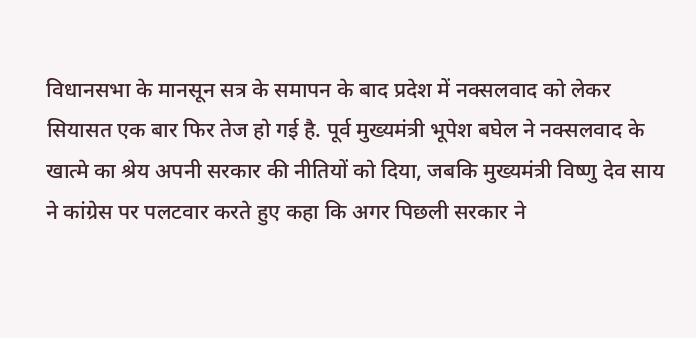विधानसभा के मानसून सत्र के समापन के बाद प्रदेश में नक्सलवाद को लेकर सियासत एक बार फिर तेज हो गई है. पूर्व मुख्यमंत्री भूपेश बघेल ने नक्सलवाद के खात्मे का श्रेय अपनी सरकार की नीतियों को दिया, जबकि मुख्यमंत्री विष्णु देव साय ने कांग्रेस पर पलटवार करते हुए कहा कि अगर पिछली सरकार ने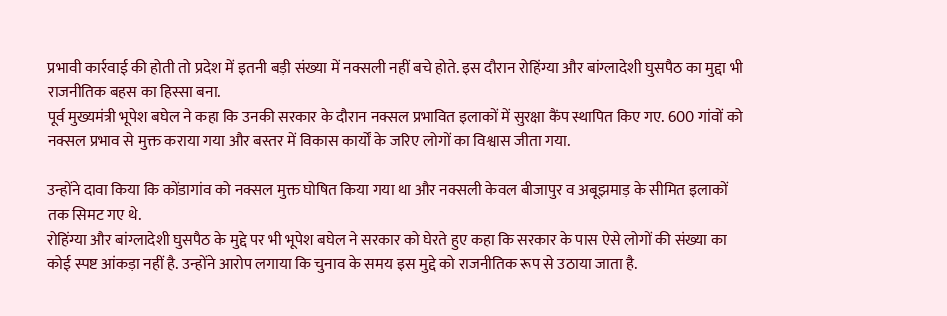प्रभावी कार्रवाई की होती तो प्रदेश में इतनी बड़ी संख्या में नक्सली नहीं बचे होते. इस दौरान रोहिंग्या और बांग्लादेशी घुसपैठ का मुद्दा भी राजनीतिक बहस का हिस्सा बना.
पूर्व मुख्यमंत्री भूपेश बघेल ने कहा कि उनकी सरकार के दौरान नक्सल प्रभावित इलाकों में सुरक्षा कैंप स्थापित किए गए. 600 गांवों को नक्सल प्रभाव से मुक्त कराया गया और बस्तर में विकास कार्यों के जरिए लोगों का विश्वास जीता गया.

उन्होंने दावा किया कि कोंडागांव को नक्सल मुक्त घोषित किया गया था और नक्सली केवल बीजापुर व अबूझमाड़ के सीमित इलाकों तक सिमट गए थे.
रोहिंग्या और बांग्लादेशी घुसपैठ के मुद्दे पर भी भूपेश बघेल ने सरकार को घेरते हुए कहा कि सरकार के पास ऐसे लोगों की संख्या का कोई स्पष्ट आंकड़ा नहीं है. उन्होंने आरोप लगाया कि चुनाव के समय इस मुद्दे को राजनीतिक रूप से उठाया जाता है.